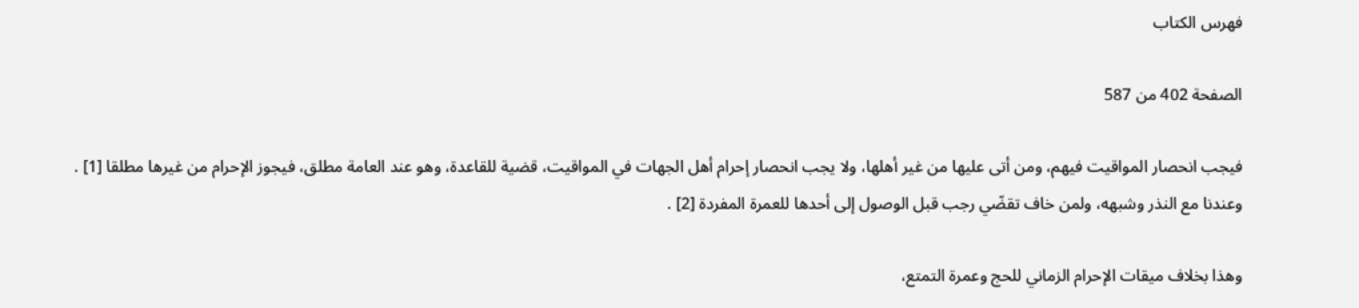فهرس الكتاب

الصفحة 402 من 587

فيجب انحصار المواقيت فيهم، ومن أتى عليها من غير أهلها، ولا يجب انحصار إحرام أهل الجهات في المواقيت، قضية للقاعدة، وهو عند العامة مطلق، فيجوز الإحرام من غيرها مطلقا [1] . وعندنا مع النذر وشبهه، ولمن خاف تقضّي رجب قبل الوصول إلى أحدها للعمرة المفردة [2] .

وهذا بخلاف ميقات الإحرام الزماني للحج وعمرة التمتع،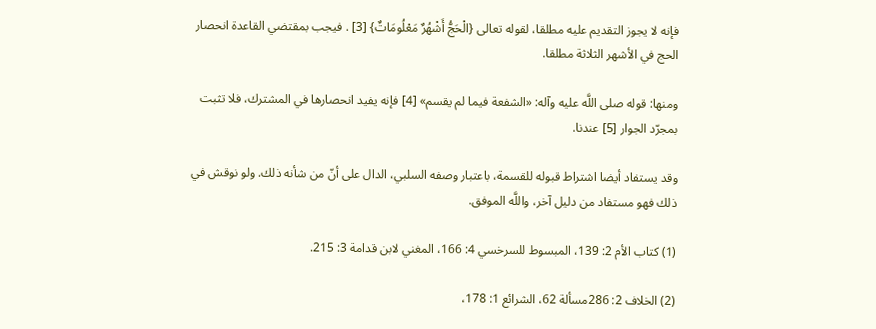فإنه لا يجوز التقديم عليه مطلقا، لقوله تعالى {الْحَجُّ أَشْهُرٌ مَعْلُومَاتٌ} [3] . فيجب بمقتضي القاعدة انحصار الحج في الأشهر الثلاثة مطلقا.

ومنها: قوله صلى اللَّه عليه وآله: «الشفعة فيما لم يقسم» [4] فإنه يفيد انحصارها في المشترك، فلا تثبت بمجرّد الجوار [5] عندنا.

وقد يستفاد أيضا اشتراط قبوله للقسمة، باعتبار وصفه السلبي، الدال على أنّ من شأنه ذلك. ولو نوقش في ذلك فهو مستفاد من دليل آخر، واللَّه الموفق.

(1) كتاب الأم 2: 139، المبسوط للسرخسي 4: 166، المغني لابن قدامة 3: 215.

(2) الخلاف 2: 286مسألة 62، الشرائع 1: 178،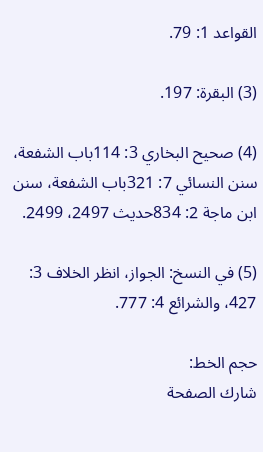القواعد 1: 79.

(3) البقرة: 197.

(4) صحيح البخاري 3: 114باب الشفعة، سنن النسائي 7: 321باب الشفعة، سنن ابن ماجة 2: 834حديث 2497، 2499.

(5) في النسخ: الجواز، انظر الخلاف 3: 427، والشرائع 4: 777.

حجم الخط:
شارك الصفحة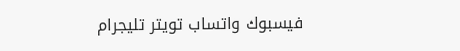فيسبوك واتساب تويتر تليجرام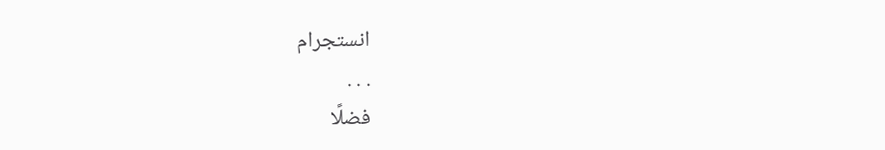انستجرام
. . .
فضلًا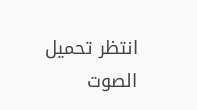انتظر تحميل الصوت